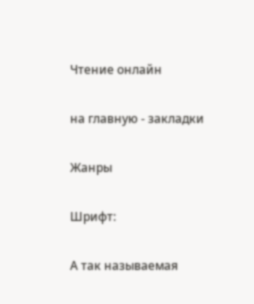Чтение онлайн

на главную - закладки

Жанры

Шрифт:

А так называемая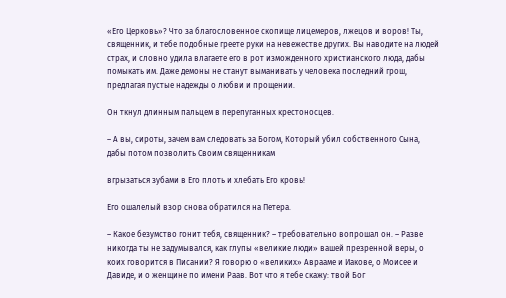«Его Церковь»? Что за благословенное скопище лицемеров, лжецов и воров! Ты, священник, и тебе подобные греете руки на невежестве других. Вы наводите на людей страх, и словно удила влагаете его в рот изможденного христианского люда, дабы помыкать им. Даже демоны не станут выманивать у человека последний грош, предлагая пустые надежды о любви и прощении.

Он ткнул длинным пальцем в перепуганных крестоносцев.

– А вы, сироты, зачем вам следовать за Богом, Который убил собственного Сына, дабы потом позволить Своим священникам

вгрызаться зубами в Его плоть и хлебать Его кровь!

Его ошалелый взор снова обратился на Петера.

– Какое безумство гонит тебя, священник? – требовательно вопрошал он. – Разве никогда ты не задумывался, как глупы «великие люди» вашей презренной веры, о коих говорится в Писании? Я говорю о «великих» Аврааме и Иакове, о Моисее и Давиде, и о женщине по имени Раав. Вот что я тебе скажу: твой Бог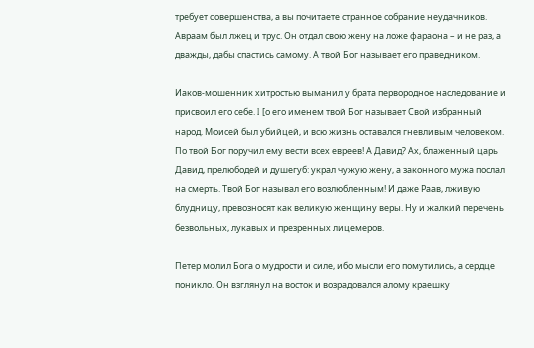требует совершенства, а вы почитаете странное собрание неудачников. Авраам был лжец и трус. Он отдал свою жену на ложе фараона – и не раз, а дважды, дабы спастись самому. А твой Бог называет его праведником.

Иаков-мошенник хитростью выманил у брата первородное наследование и присвоил его себе. I [о его именем твой Бог называет Свой избранный народ. Моисей был убийцей, и всю жизнь оставался гневливым человеком. По твой Бог поручил ему вести всех евреев! А Давид? Ах, блаженный царь Давид, прелюбодей и душегуб: украл чужую жену, а законного мужа послал на смерть. Твой Бог называл его возлюбленным! И даже Раав, лживую блудницу, превозносят как великую женщину веры. Ну и жалкий перечень безвольных, лукавых и презренных лицемеров.

Петер молил Бога о мудрости и силе, ибо мысли его помутились, а сердце поникло. Он взглянул на восток и возрадовался алому краешку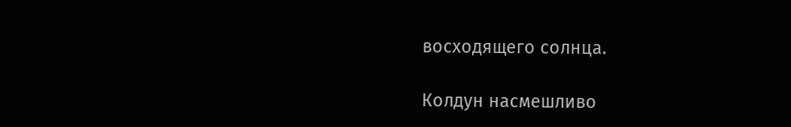восходящего солнца.

Колдун насмешливо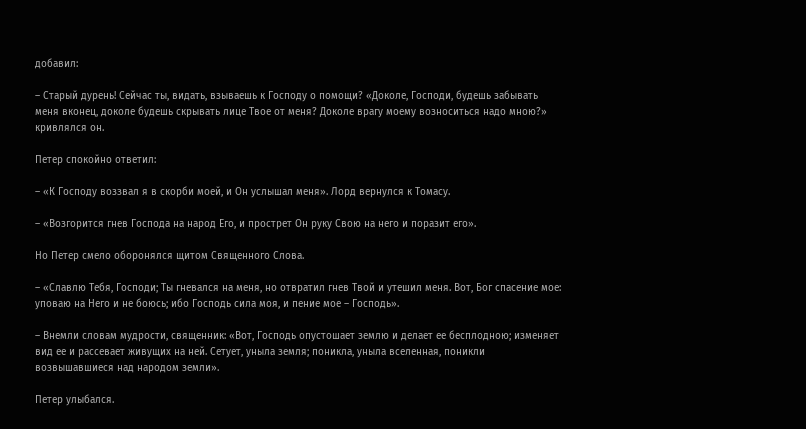добавил:

– Старый дурень! Сейчас ты, видать, взываешь к Господу о помощи? «Доколе, Господи, будешь забывать меня вконец, доколе будешь скрывать лице Твое от меня? Доколе врагу моему возноситься надо мною?» кривлялся он.

Петер спокойно ответил:

– «К Господу воззвал я в скорби моей, и Он услышал меня». Лорд вернулся к Томасу.

– «Возгорится гнев Господа на народ Его, и прострет Он руку Свою на него и поразит его».

Но Петер смело оборонялся щитом Священного Слова.

– «Славлю Тебя, Господи; Ты гневался на меня, но отвратил гнев Твой и утешил меня. Вот, Бог спасение мое: уповаю на Него и не боюсь; ибо Господь сила моя, и пение мое – Господь».

– Внемли словам мудрости, священник: «Вот, Господь опустошает землю и делает ее бесплодною; изменяет вид ее и рассевает живущих на ней. Сетует, уныла земля; поникла, уныла вселенная, поникли возвышавшиеся над народом земли».

Петер улыбался.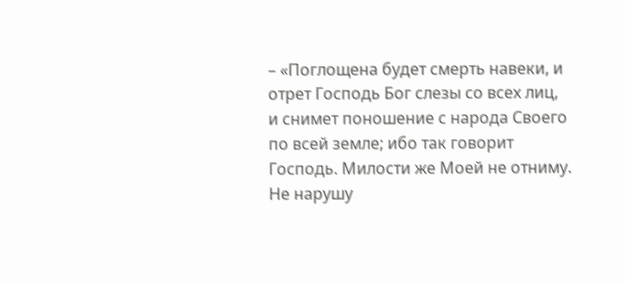– «Поглощена будет смерть навеки, и отрет Господь Бог слезы со всех лиц, и снимет поношение с народа Своего по всей земле; ибо так говорит Господь. Милости же Моей не отниму. Не нарушу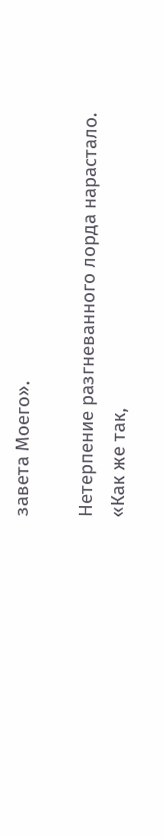завета Моего».

Нетерпение разгневанного лорда нарастало. «Как же так,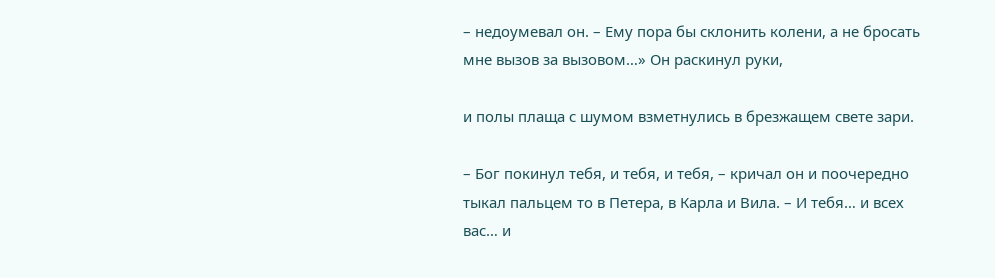– недоумевал он. – Ему пора бы склонить колени, а не бросать мне вызов за вызовом…» Он раскинул руки,

и полы плаща с шумом взметнулись в брезжащем свете зари.

– Бог покинул тебя, и тебя, и тебя, – кричал он и поочередно тыкал пальцем то в Петера, в Карла и Вила. – И тебя… и всех вас… и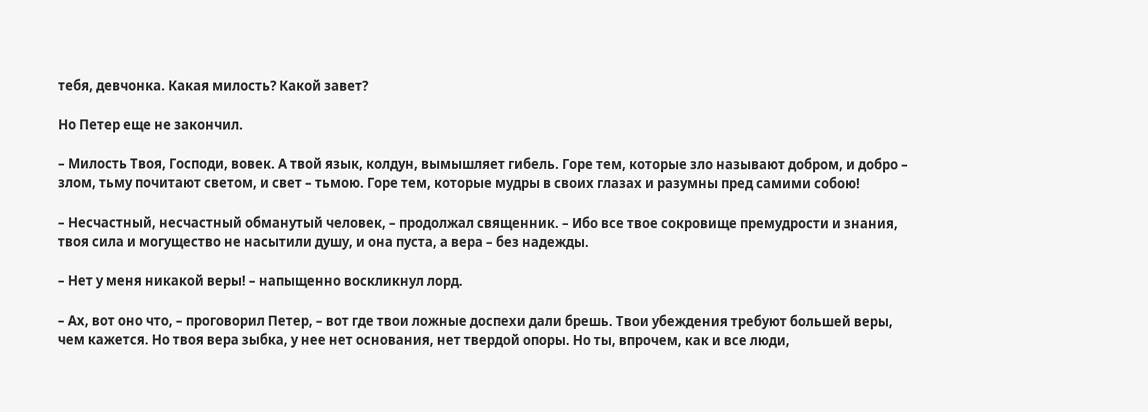тебя, девчонка. Какая милость? Какой завет?

Но Петер еще не закончил.

– Милость Твоя, Господи, вовек. А твой язык, колдун, вымышляет гибель. Горе тем, которые зло называют добром, и добро – злом, тьму почитают светом, и свет – тьмою. Горе тем, которые мудры в своих глазах и разумны пред самими собою!

– Несчастный, несчастный обманутый человек, – продолжал священник. – Ибо все твое сокровище премудрости и знания, твоя сила и могущество не насытили душу, и она пуста, а вера – без надежды.

– Нет у меня никакой веры! – напыщенно воскликнул лорд.

– Ах, вот оно что, – проговорил Петер, – вот где твои ложные доспехи дали брешь. Твои убеждения требуют большей веры, чем кажется. Но твоя вера зыбка, у нее нет основания, нет твердой опоры. Но ты, впрочем, как и все люди,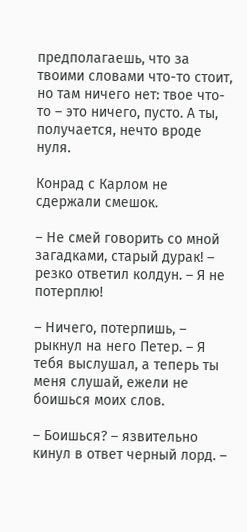предполагаешь, что за твоими словами что-то стоит, но там ничего нет: твое что-то – это ничего, пусто. А ты, получается, нечто вроде нуля.

Конрад с Карлом не сдержали смешок.

– Не смей говорить со мной загадками, старый дурак! – резко ответил колдун. – Я не потерплю!

– Ничего, потерпишь, – рыкнул на него Петер. – Я тебя выслушал, а теперь ты меня слушай, ежели не боишься моих слов.

– Боишься? – язвительно кинул в ответ черный лорд. –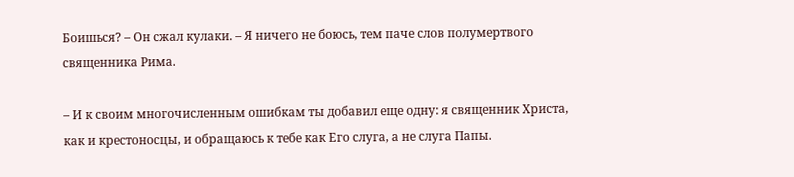Боишься? – Он сжал кулаки. – Я ничего не боюсь, тем паче слов полумертвого священника Рима.

– И к своим многочисленным ошибкам ты добавил еще одну: я священник Христа, как и крестоносцы, и обращаюсь к тебе как Его слуга, а не слуга Папы.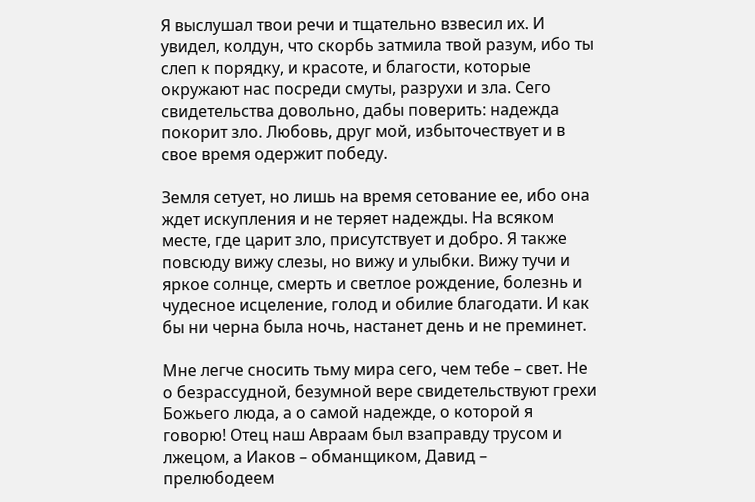Я выслушал твои речи и тщательно взвесил их. И увидел, колдун, что скорбь затмила твой разум, ибо ты слеп к порядку, и красоте, и благости, которые окружают нас посреди смуты, разрухи и зла. Сего свидетельства довольно, дабы поверить: надежда покорит зло. Любовь, друг мой, избыточествует и в свое время одержит победу.

Земля сетует, но лишь на время сетование ее, ибо она ждет искупления и не теряет надежды. На всяком месте, где царит зло, присутствует и добро. Я также повсюду вижу слезы, но вижу и улыбки. Вижу тучи и яркое солнце, смерть и светлое рождение, болезнь и чудесное исцеление, голод и обилие благодати. И как бы ни черна была ночь, настанет день и не преминет.

Мне легче сносить тьму мира сего, чем тебе – свет. Не о безрассудной, безумной вере свидетельствуют грехи Божьего люда, а о самой надежде, о которой я говорю! Отец наш Авраам был взаправду трусом и лжецом, а Иаков – обманщиком, Давид – прелюбодеем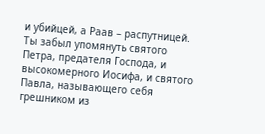и убийцей, а Раав – распутницей. Ты забыл упомянуть святого Петра, предателя Господа, и высокомерного Иосифа, и святого Павла, называющего себя грешником из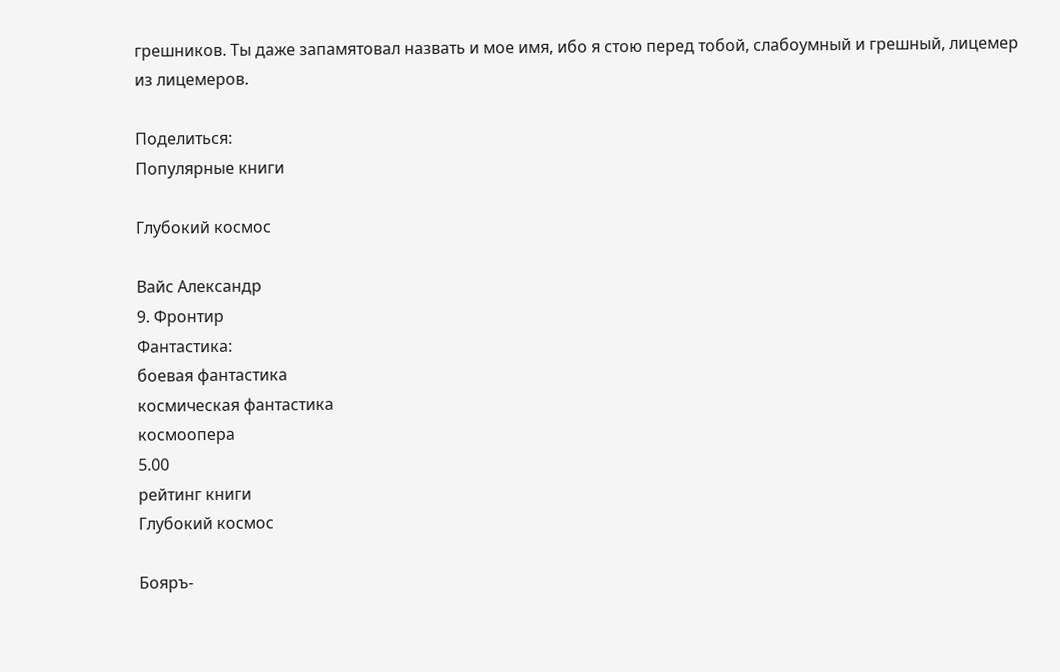грешников. Ты даже запамятовал назвать и мое имя, ибо я стою перед тобой, слабоумный и грешный, лицемер из лицемеров.

Поделиться:
Популярные книги

Глубокий космос

Вайс Александр
9. Фронтир
Фантастика:
боевая фантастика
космическая фантастика
космоопера
5.00
рейтинг книги
Глубокий космос

Бояръ-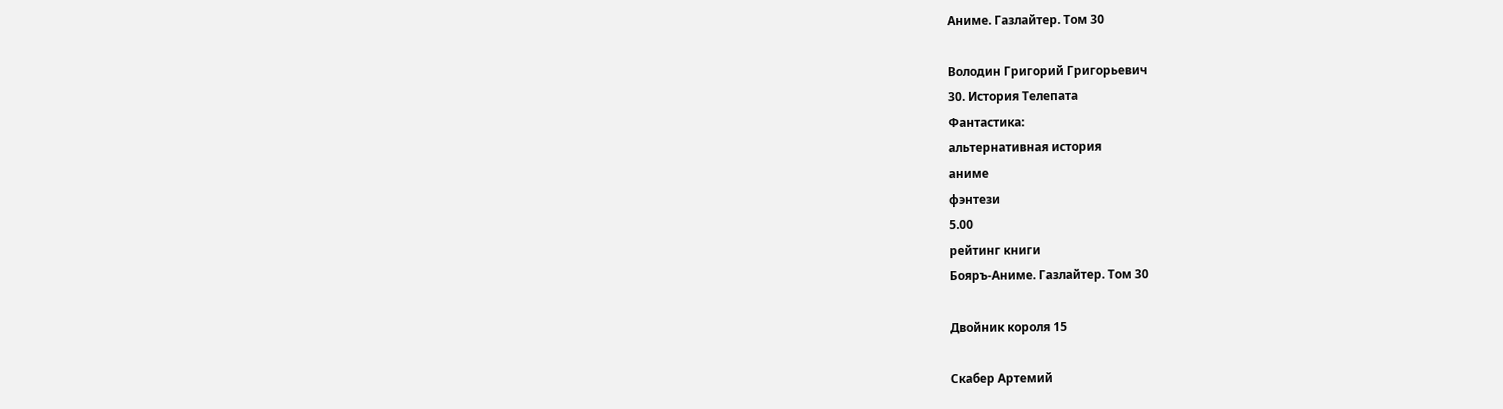Аниме. Газлайтер. Том 30

Володин Григорий Григорьевич
30. История Телепата
Фантастика:
альтернативная история
аниме
фэнтези
5.00
рейтинг книги
Бояръ-Аниме. Газлайтер. Том 30

Двойник короля 15

Скабер Артемий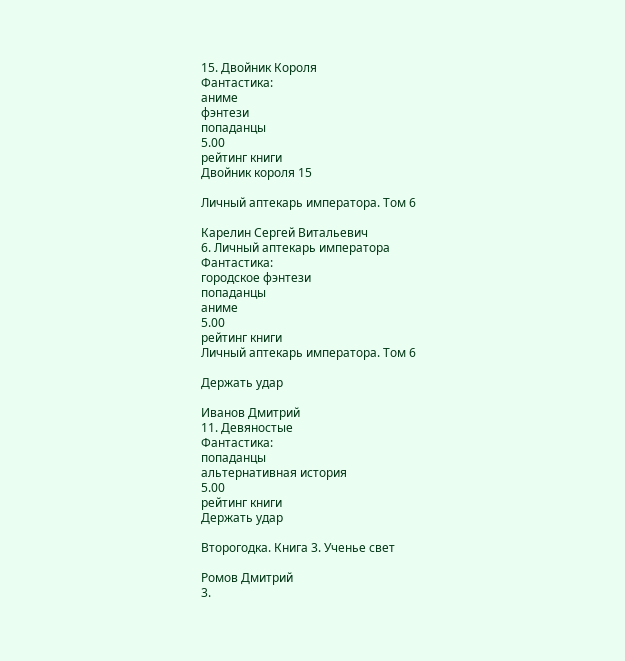15. Двойник Короля
Фантастика:
аниме
фэнтези
попаданцы
5.00
рейтинг книги
Двойник короля 15

Личный аптекарь императора. Том 6

Карелин Сергей Витальевич
6. Личный аптекарь императора
Фантастика:
городское фэнтези
попаданцы
аниме
5.00
рейтинг книги
Личный аптекарь императора. Том 6

Держать удар

Иванов Дмитрий
11. Девяностые
Фантастика:
попаданцы
альтернативная история
5.00
рейтинг книги
Держать удар

Второгодка. Книга 3. Ученье свет

Ромов Дмитрий
3.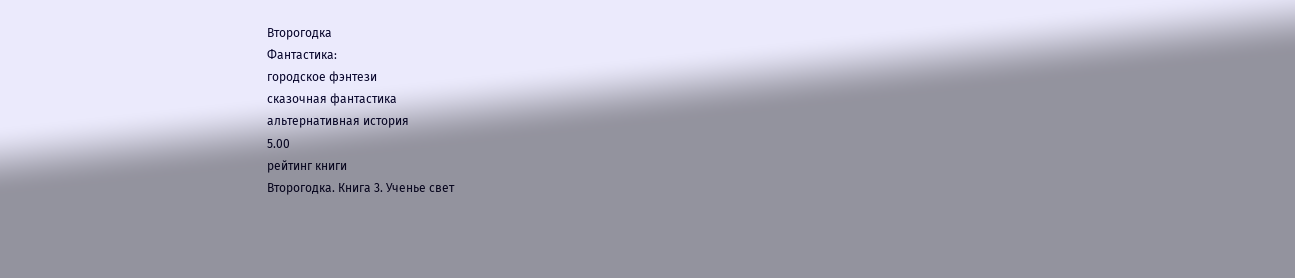Второгодка
Фантастика:
городское фэнтези
сказочная фантастика
альтернативная история
5.00
рейтинг книги
Второгодка. Книга 3. Ученье свет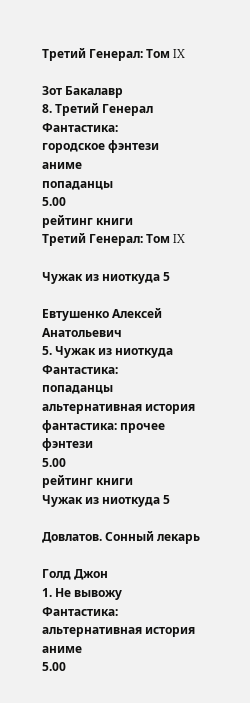Третий Генерал: Том IX

Зот Бакалавр
8. Третий Генерал
Фантастика:
городское фэнтези
аниме
попаданцы
5.00
рейтинг книги
Третий Генерал: Том IX

Чужак из ниоткуда 5

Евтушенко Алексей Анатольевич
5. Чужак из ниоткуда
Фантастика:
попаданцы
альтернативная история
фантастика: прочее
фэнтези
5.00
рейтинг книги
Чужак из ниоткуда 5

Довлатов. Сонный лекарь

Голд Джон
1. Не вывожу
Фантастика:
альтернативная история
аниме
5.00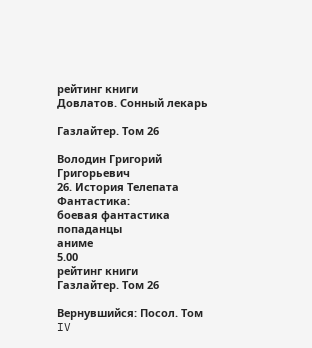рейтинг книги
Довлатов. Сонный лекарь

Газлайтер. Том 26

Володин Григорий Григорьевич
26. История Телепата
Фантастика:
боевая фантастика
попаданцы
аниме
5.00
рейтинг книги
Газлайтер. Том 26

Вернувшийся: Посол. Том IV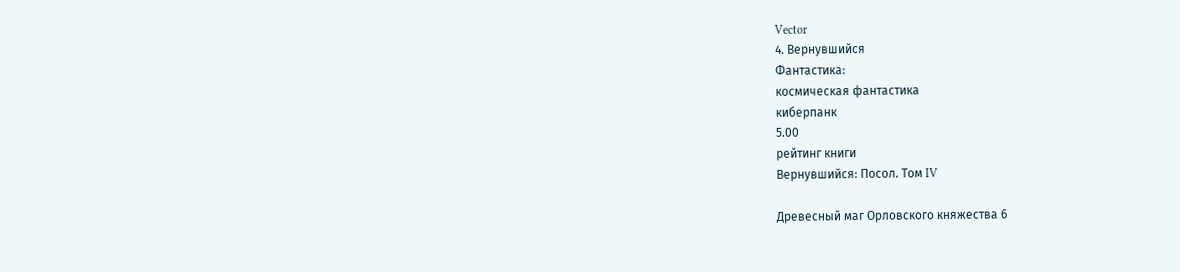Vector
4. Вернувшийся
Фантастика:
космическая фантастика
киберпанк
5.00
рейтинг книги
Вернувшийся: Посол. Том IV

Древесный маг Орловского княжества 6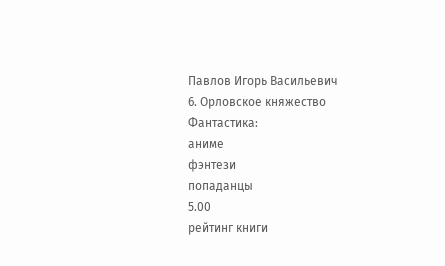Павлов Игорь Васильевич
6. Орловское княжество
Фантастика:
аниме
фэнтези
попаданцы
5.00
рейтинг книги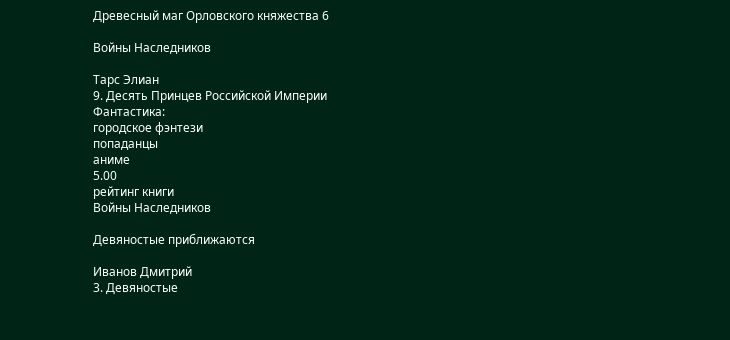Древесный маг Орловского княжества 6

Войны Наследников

Тарс Элиан
9. Десять Принцев Российской Империи
Фантастика:
городское фэнтези
попаданцы
аниме
5.00
рейтинг книги
Войны Наследников

Девяностые приближаются

Иванов Дмитрий
3. Девяностые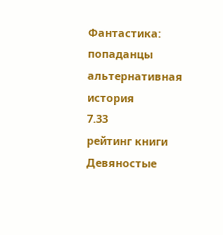Фантастика:
попаданцы
альтернативная история
7.33
рейтинг книги
Девяностые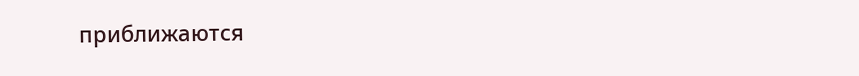приближаются